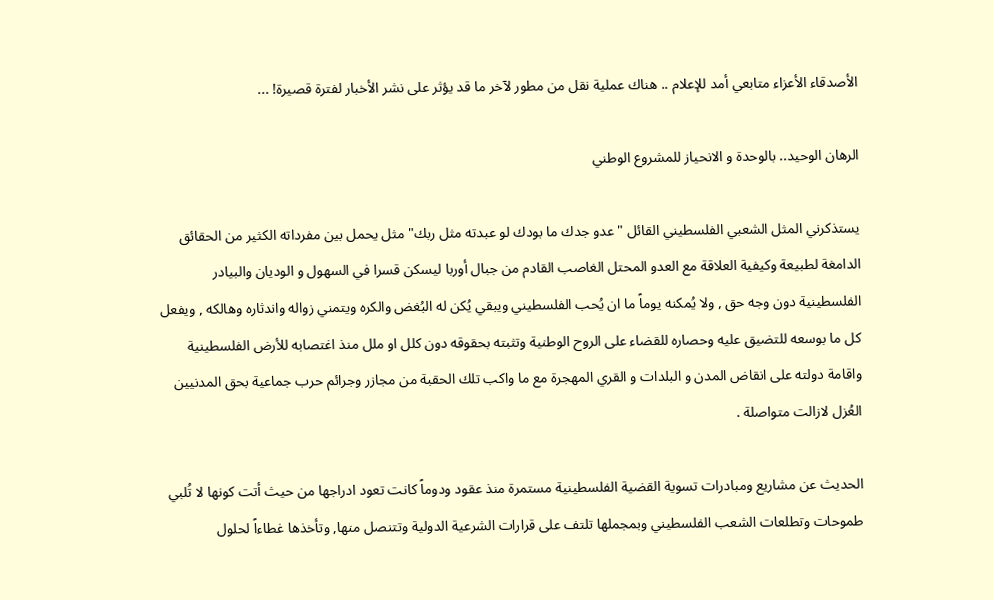الأصدقاء الأعزاء متابعي أمد للإعلام .. هناك عملية نقل من مطور لآخر ما قد يؤثر على نشر الأخبار لفترة قصيرة! ...

الرهان الوحيد.. بالوحدة و الانحياز للمشروع الوطني

يستذكرني المثل الشعبي الفلسطيني القائل " عدو جدك ما بودك لو عبدته مثل ربك" مثل يحمل بين مفرداته الكثير من الحقائق الدامغة لطبيعة وكيفية العلاقة مع العدو المحتل الغاصب القادم من جبال أوربا ليسكن قسرا في السهول و الوديان والبيادر الفلسطينية دون وجه حق , ولا يُمكنه يوماً ما ان يُحب الفلسطيني ويبقي يُكن له البُغض والكره ويتمني زواله واندثاره وهالكه , ويفعل كل ما بوسعه للتضيق عليه وحصاره للقضاء على الروح الوطنية وتثبته بحقوقه دون كلل او ملل منذ اغتصابه للأرض الفلسطينية واقامة دولته على انقاض المدن و البلدات و القري المهجرة مع ما واكب تلك الحقبة من مجازر وجرائم حرب جماعية بحق المدنيين العُزل لازالت متواصلة .

الحديث عن مشاريع ومبادرات تسوية القضية الفلسطينية مستمرة منذ عقود ودوماً كانت تعود ادراجها من حيث أتت كونها لا تُلبي طموحات وتطلعات الشعب الفلسطيني وبمجملها تلتف على قرارات الشرعية الدولية وتتنصل منها, وتأخذها غطاءاً لحلول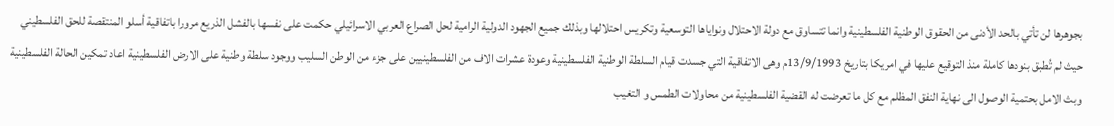بجوهرها لن تأتي بالحد الأدنى من الحقوق الوطنية الفلسطينية وانما تتساوق مع دولة الاحتلال ونواياها التوسعية وتكريس احتلالها وبذلك جميع الجهود الدولية الرامية لحل الصراع العربي الاسرائيلي حكمت على نفسها بالفشل الذريع مرورا باتفاقية أسلو المنتقصة للحق الفلسطيني حيث لم تُطبق بنودها كاملة منذ التوقيع عليها في امريكا بتاريخ 13/9/1993م وهى الاتفاقية التي جسدت قيام السلطة الوطنية الفلسطينية وعودة عشرات الاف من الفلسطينيين على جزء من الوطن السليب ووجود سلطة وطنية على الارض الفلسطينية اعاد تمكين الحالة الفلسطينية وبث الامل بحتمية الوصول الى نهاية النفق المظلم مع كل ما تعرضت له القضية الفلسطينية من محاولات الطمس و التغيب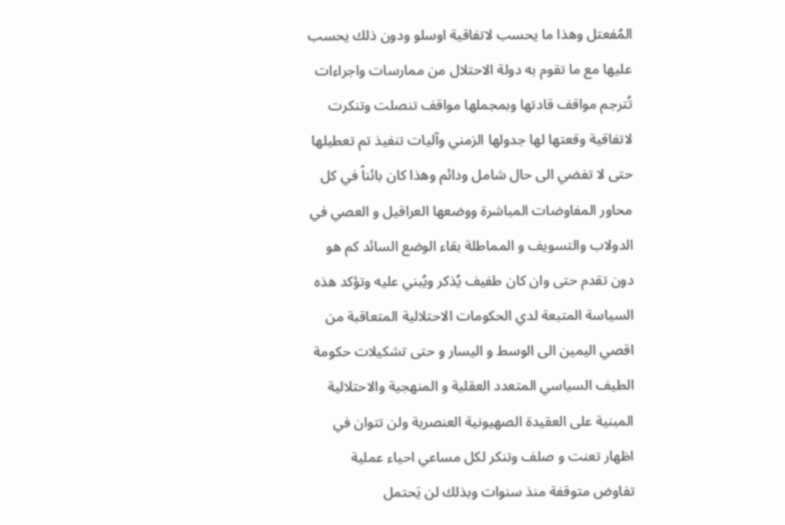المُفعتل وهذا ما يحسب لاتفاقية اوسلو ودون ذلك يحسب عليها مع ما تقوم به دولة الاحتلال من ممارسات واجراءات تُترجم مواقف قادتها وبمجملها مواقف تنصلت وتنكرت لاتفاقية وقعتها لها جدولها الزمني وآليات تنفيذ تم تعطيلها حتى لا تفضي الى حال شامل ودائم وهذا كان بائناً في كل محاور المفاوضات المباشرة ووضعها العراقيل و العصي في الدولاب والتسويف و المماطلة بقاء الوضع السائد كم هو دون تقدم حتى وان كان طفيف يُذكر ويُبني عليه وتؤكد هذه السياسة المتبعة لدي الحكومات الاحتلالية المتعاقبة من اقصي اليمين الى الوسط و اليسار و حتى تشكيلات حكومة الطيف السياسي المتعدد العقلية و المنهجية والاحتلالية المبنية على العقيدة الصهيونية العنصرية ولن تتوان في اظهار تعنت و صلف وتنكر لكل مساعي احياء عملية تفاوض متوقفة منذ سنوات وبذلك لن يَحتمل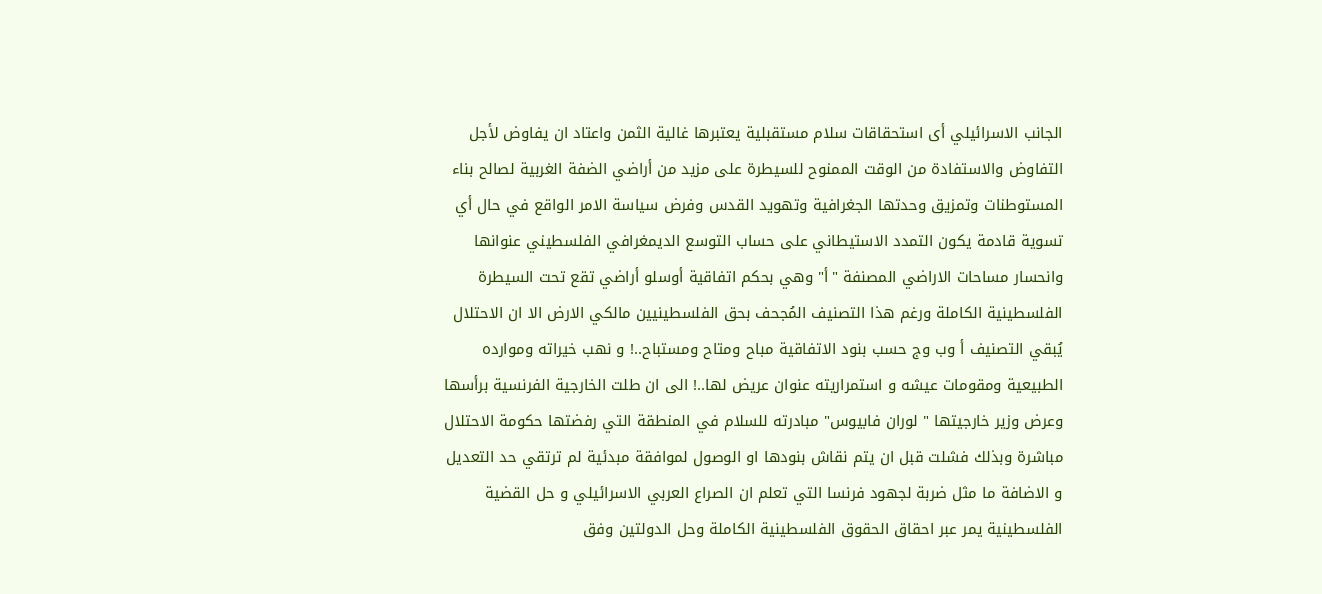الجانب الاسرائيلي أى استحقاقات سلام مستقبلية يعتبرها غالية الثمن واعتاد ان يفاوض لأجل التفاوض والاستفادة من الوقت الممنوح للسيطرة على مزيد من أراضي الضفة الغربية لصالح بناء المستوطنات وتمزيق وحدتها الجغرافية وتهويد القدس وفرض سياسة الامر الواقع في حال أي تسوية قادمة يكون التمدد الاستيطاني على حساب التوسع الديمغرافي الفلسطيني عنوانها وانحسار مساحات الاراضي المصنفة "أ" وهي بحكم اتفاقية أوسلو أراضي تقع تحت السيطرة الفلسطينية الكاملة ورغم هذا التصنيف المُجحف بحق الفلسطينيين مالكي الارض الا ان الاحتلال يُبقي التصنيف أ وب وج حسب بنود الاتفاقية مباح ومتاح ومستباح..! و نهب خيراته وموارده الطبيعية ومقومات عيشه و استمراريته عنوان عريض لها..! الى ان طلت الخارجية الفرنسية برأسها وعرض وزير خارجيتها " لوران فابيوس" مبادرته للسلام في المنطقة التي رفضتها حكومة الاحتلال مباشرة وبذلك فشلت قبل ان يتم نقاش بنودها او الوصول لموافقة مبدئية لم ترتقي حد التعديل و الاضافة ما مثل ضربة لجهود فرنسا التي تعلم ان الصراع العربي الاسرائيلي و حل القضية الفلسطينية يمر عبر احقاق الحقوق الفلسطينية الكاملة وحل الدولتين وفق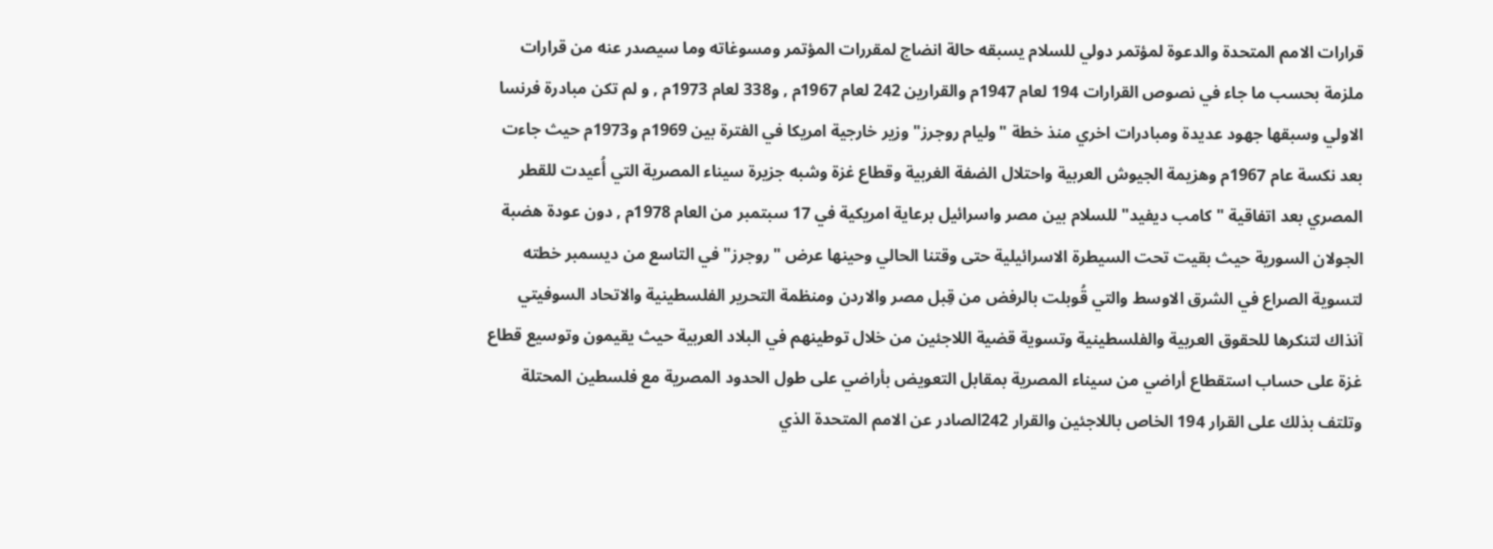قرارات الامم المتحدة والدعوة لمؤتمر دولي للسلام يسبقه حالة انضاج لمقررات المؤتمر ومسوغاته وما سيصدر عنه من قرارات ملزمة بحسب ما جاء في نصوص القرارات 194 لعام 1947م والقرارين 242 لعام 1967م , و338 لعام 1973م , و لم تكن مبادرة فرنسا الاولي وسبقها جهود عديدة ومبادرات اخري منذ خطة "وليام روجرز" وزير خارجية امريكا في الفترة بين 1969م و1973م حيث جاءت بعد نكسة عام 1967م وهزيمة الجيوش العربية واحتلال الضفة الغربية وقطاع غزة وشبه جزيرة سيناء المصرية التي أُعيدت للقطر المصري بعد اتفاقية "كامب ديفيد" للسلام بين مصر واسرائيل برعاية امريكية في 17 سبتمبر من العام 1978م , دون عودة هضبة الجولان السورية حيث بقيت تحت السيطرة الاسرائيلية حتى وقتنا الحالي وحينها عرض "روجرز" في التاسع من ديسمبر خطته لتسوية الصراع في الشرق الاوسط والتي قُوبلت بالرفض من قِبل مصر والاردن ومنظمة التحرير الفلسطينية والاتحاد السوفيتي آنذاك لتنكرها للحقوق العربية والفلسطينية وتسوية قضية اللاجئين من خلال توطينهم في البلاد العربية حيث يقيمون وتوسيع قطاع غزة على حساب استقطاع أراضي من سيناء المصرية بمقابل التعويض بأراضي على طول الحدود المصرية مع فلسطين المحتلة وتلتف بذلك على القرار 194 الخاص باللاجئين والقرار 242الصادر عن الامم المتحدة الذي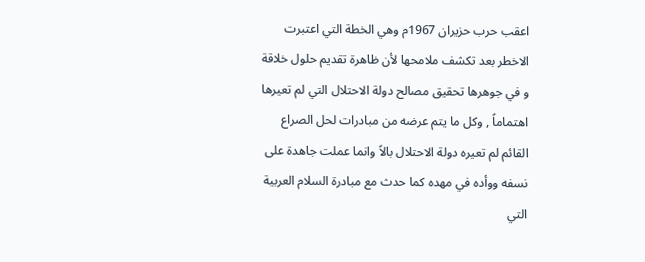اعقب حرب حزيران 1967م وهي الخطة التي اعتبرت الاخطر بعد تكشف ملامحها لأن ظاهرة تقديم حلول خلاقة و في جوهرها تحقيق مصالح دولة الاحتلال التي لم تعيرها اهتماماً , وكل ما يتم عرضه من مبادرات لحل الصراع القائم لم تعيره دولة الاحتلال بالاً وانما عملت جاهدة على نسفه ووأده في مهده كما حدث مع مبادرة السلام العربية التي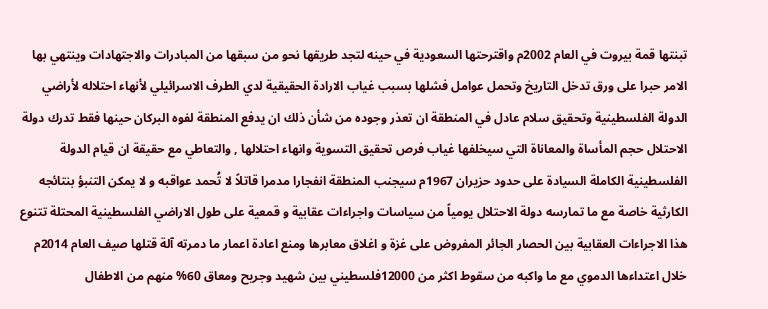تبنتها قمة بيروت في العام 2002م واقترحتها السعودية في حينه لتجد طريقها نحو من سبقها من المبادرات والاجتهادات وينتهي بها الامر حبرا على ورق تدخل التاريخ وتحمل عوامل فشلها بسبب غياب الارادة الحقيقية لدي الطرف الاسرائيلي لأنهاء احتلاله لأراضي الدولة الفلسطينية وتحقيق سلام عادل في المنطقة ان تعذر وجوده من شأن ذلك ان يدفع المنطقة لفوه البركان حينها فقط تدرك دولة الاحتلال حجم المأساة والمعاناة التي سيخلفها غياب فرص تحقيق التسوية وانهاء احتلالها , والتعاطي مع حقيقة ان قيام الدولة الفلسطينية الكاملة السيادة على حدود حزيران 1967م سيجنب المنطقة انفجارا مدمرا قاتلاً لا تُحمد عواقبه و لا يمكن التنبؤ بنتائجه الكارثية خاصة مع ما تمارسه دولة الاحتلال يومياً من سياسات واجراءات عقابية و قمعية على طول الاراضي الفلسطينية المحتلة تتنوع هذا الاجراءات العقابية بين الحصار الجائر المفروض على غزة و اغلاق معابرها ومنع اعادة اعمار ما دمرته آلة قتلها صيف العام 2014م خلال اعتداءها الدموي مع ما واكبه من سقوط اكثر من 12000فلسطيني بين شهيد وجريح ومعاق 60% منهم من الاطفال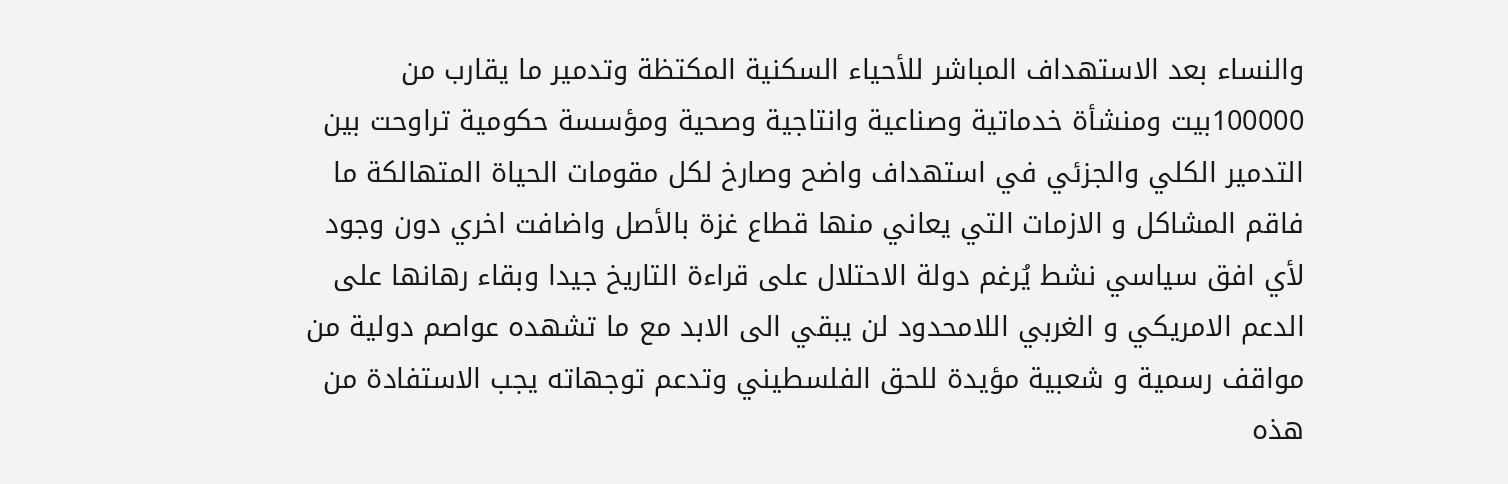والنساء بعد الاستهداف المباشر للأحياء السكنية المكتظة وتدمير ما يقارب من 100000بيت ومنشأة خدماتية وصناعية وانتاجية وصحية ومؤسسة حكومية تراوحت بين التدمير الكلي والجزئي في استهداف واضح وصارخ لكل مقومات الحياة المتهالكة ما فاقم المشاكل و الازمات التي يعاني منها قطاع غزة بالأصل واضافت اخري دون وجود لأي افق سياسي نشط يُرغم دولة الاحتلال على قراءة التاريخ جيدا وبقاء رهانها على الدعم الامريكي و الغربي اللامحدود لن يبقي الى الابد مع ما تشهده عواصم دولية من مواقف رسمية و شعبية مؤيدة للحق الفلسطيني وتدعم توجهاته يجب الاستفادة من هذه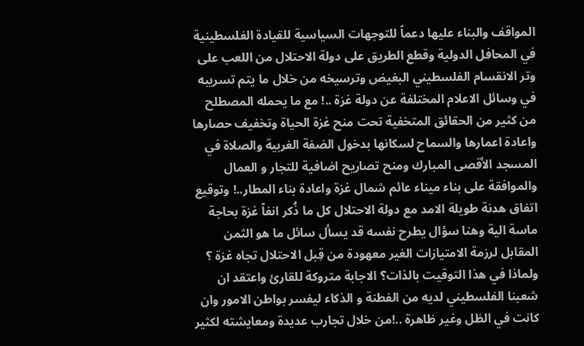المواقف والبناء عليها دعماً للتوجهات السياسية للقيادة الفلسطينية في المحافل الدولية وقطع الطريق على دولة الاحتلال من اللعب على وتر الانقسام الفلسطيني البغيض وترسيخه من خلال ما يتم تسريبه في وسائل الاعلام المختلفة عن دولة غزة ..! مع ما يحمله المصطلح من كثير من الحقائق المتخفية تحت منح غزة الحياة وتخفيف حصارها واعادة اعمارها والسماح لسكانها بدخول الضفة الغربية والصلاة في المسجد الأقصى المبارك ومنح تصاريح اضافية للتجار و العمال والموافقة على بناء ميناء عائم شمال غزة واعادة بناء المطار..! وتوقيع اتفاق هدنة طويلة الامد مع دولة الاحتلال كل ما ذُكر انفاً غزة بحاجة ماسة الية وهنا سؤال يطرح نفسه قد يسأل سائل ما هو الثمن المقابل لرزمة الامتيازات الغير معهودة من قِبل الاحتلال تجاه غزة ؟ ولماذا في هذا التوقيت بالذات؟ الاجابة متروكة للقارئ واعتقد ان شعبنا الفلسطيني لديه من الفطنة و الذكاء ليفسر بواطن الامور وان كانت في الظل وغير ظاهرة ..!من خلال تجارب عديدة ومعايشته لكثير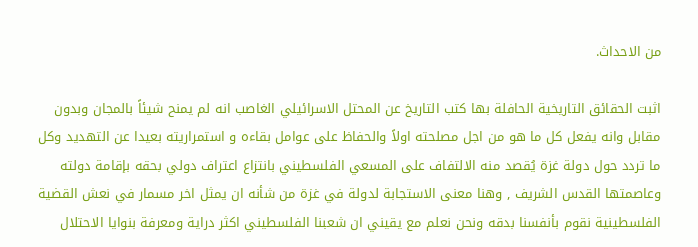من الاحداث.

اثبت الحقائق التاريخية الحافلة بها كتب التاريخ عن المحتل الاسرائيلي الغاصب انه لم يمنح شيئاً بالمجان وبدون مقابل وانه يفعل كل ما هو من اجل مصلحته اولاً والحفاظ على عوامل بقاءه و استمراريته بعيدا عن التهديد وكل ما تردد حول دولة غزة يُقصد منه الالتفاف على المسعي الفلسطيني بانتزاع اعتراف دولي بحقه بإقامة دولته وعاصمتها القدس الشريف , وهنا معنى الاستجابة لدولة في غزة من شأنه ان يمثل اخر مسمار في نعش القضية الفلسطينية نقوم بأنفسنا بدقه ونحن نعلم مع يقيني ان شعبنا الفلسطيني اكثر دراية ومعرفة بنوايا الاحتلال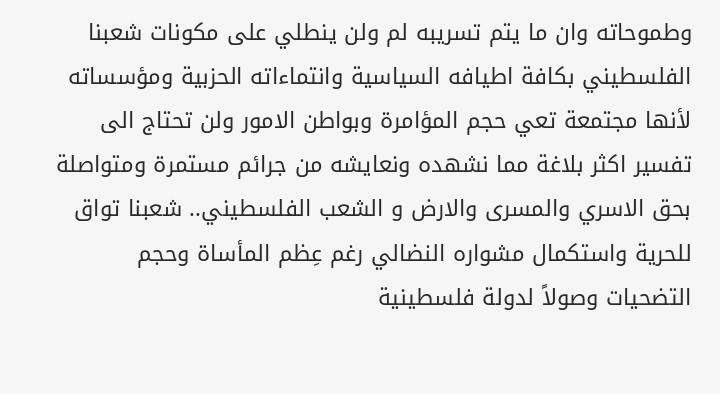وطموحاته وان ما يتم تسريبه لم ولن ينطلي على مكونات شعبنا الفلسطيني بكافة اطيافه السياسية وانتماءاته الحزبية ومؤسساته لأنها مجتمعة تعي حجم المؤامرة وبواطن الامور ولن تحتاج الى تفسير اكثر بلاغة مما نشهده ونعايشه من جرائم مستمرة ومتواصلة بحق الاسري والمسرى والارض و الشعب الفلسطيني.. شعبنا تواق للحرية واستكمال مشواره النضالي رغم عِظم المأساة وحجم التضحيات وصولاً لدولة فلسطينية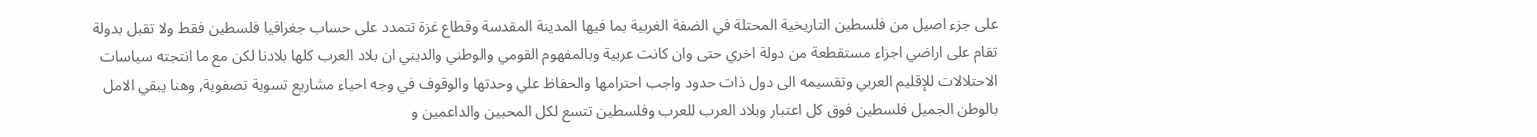على جزء اصيل من فلسطين التاريخية المحتلة في الضفة الغربية بما فيها المدينة المقدسة وقطاع غزة تتمدد على حساب جغرافيا فلسطين فقط ولا تقبل بدولة تقام على اراضي اجزاء مستقطعة من دولة اخري حتى وان كانت عربية وبالمفهوم القومي والوطني والديني ان بلاد العرب كلها بلادنا لكن مع ما انتجته سياسات الاحتلالات للإقليم العربي وتقسيمه الى دول ذات حدود واجب احترامها والحفاظ علي وحدتها والوقوف في وجه احياء مشاريع تسوية تصفوية, وهنا يبقي الامل بالوطن الجميل فلسطين فوق كل اعتبار وبلاد العرب للعرب وفلسطين تتسع لكل المحبين والداعمين و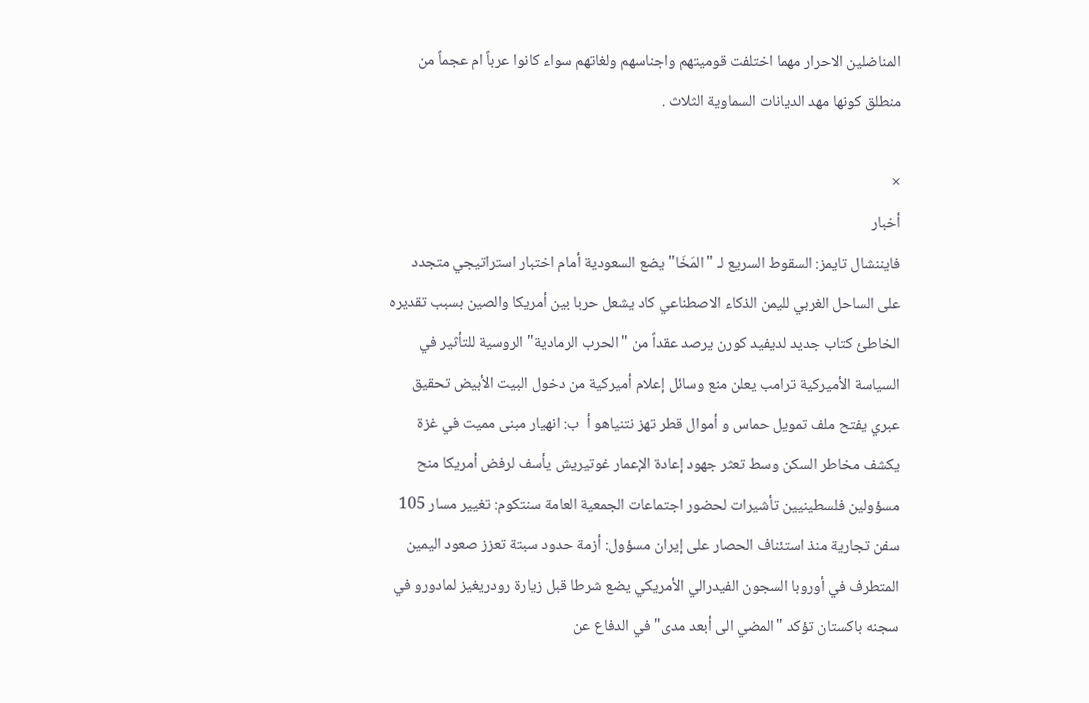المناضلين الاحرار مهما اختلفت قوميتهم واجناسهم ولغاتهم سواء كانوا عرباً ام عجماً من منطلق كونها مهد الديانات السماوية الثلاث .

×
أخبار
فايننشال تايمز: السقوط السريع لـ "المَخَا" يضع السعودية أمام اختبار استراتيجي متجدد على الساحل الغربي لليمن الذكاء الاصطناعي كاد يشعل حربا بين أمريكا والصين بسبب تقديره الخاطئ كتاب جديد لديفيد كورن يرصد عقداً من "الحرب الرمادية" الروسية للتأثير في السياسة الأميركية ترامب يعلن منع وسائل إعلام أميركية من دخول البيت الأبيض تحقيق عبري يفتح ملف تمويل حماس و أموال قطر تهز نتنياهو أ  ب: انهيار مبنى مميت في غزة يكشف مخاطر السكن وسط تعثر جهود إعادة الإعمار غوتيريش يأسف لرفض أمريكا منح مسؤولين فلسطينيين تأشيرات لحضور اجتماعات الجمعية العامة سنتكوم: تغيير مسار 105 سفن تجارية منذ استئناف الحصار على إيران مسؤول: أزمة حدود سبتة تعزز صعود اليمين المتطرف في أوروبا السجون الفيدرالي الأمريكي يضع شرطا قبل زيارة رودريغيز لمادورو في سجنه باكستان تؤكد "المضي الى أبعد مدى" في الدفاع عن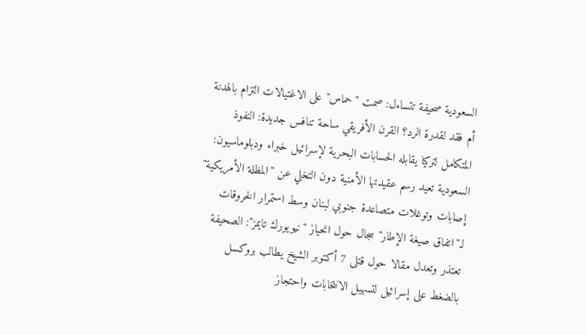السعودية صحيفة تتساءل: صمت "حماس" على الاغتيالات التزام بالهدنة أم فقد لقدرة الرد؟ القرن الأفريقي ساحة تنافس جديدة: النفوذ المتكامل لتركيا يقابله الحسابات البحرية لإسرائيل خبراء ودبلوماسيون: السعودية تعيد رسم عقيدتها الأمنية دون التخلي عن "المظلة الأمريكية" إصابات وتوغلات متصاعدة جنوبي لبنان وسط استمرار الخروقات لـ"اتفاق صيغة الإطار" سجال حول انحياز "نيويورك تايمز": الصحيفة تعتذر وتعدل مقالا حول قتلى 7 أكتوبر الشيخ يطالب بروكسل بالضغط على إسرائيل لتسهيل الانتخابات واحتجاز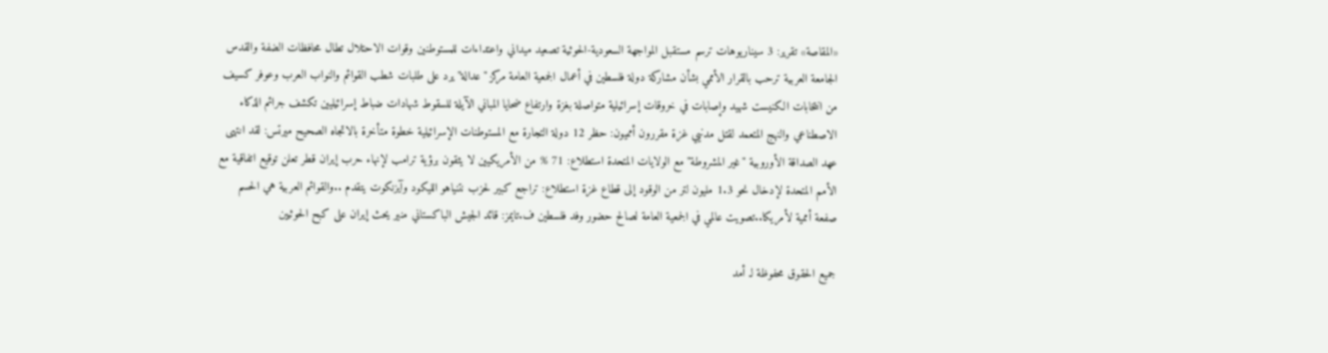«المقاصة» تقرير: 3 سيناريوهات ترسم مستقبل المواجهة السعودية-الحوثية تصعيد ميداني واعتداءات للمستوطنين وقوات الاحتلال تطال محافظات الضفة والقدس الجامعة العربية ترحب بالقرار الأممي بشأن مشاركة دولة فلسطين في أعمال الجمعية العامة مركز "عدالة" يرد على طلبات شطب القوائم والنواب العرب وعوفر كسيف من انتخابات الكنيست شهيد وإصابات في خروقات إسرائيلية متواصلة بغزة وارتفاع ضحايا المباني الآيلة للسقوط شهادات ضباط إسرائيليين تكشف جرائم الذكاء الاصطناعي والنهج المتعمد لقتل مدنيي غزة مقررون أمميون: حظر 12 دولة التجارة مع المستوطنات الإسرائيلية خطوة متأخرة بالاتجاه الصحيح ميرتس: لقد انتهى عهد الصداقة الأوروبية "غير المشروطة" مع الولايات المتحدة استطلاع: 71 % من الأمريكيين لا يثقون برؤية ترامب لإنهاء حرب إيران قطر تعلن توقيع اتفاقية مع الأمم المتحدة لإدخال نحو 1.3 مليون لتر من الوقود إلى قطاع غزة استطلاع: تراجع كبير لحزب نتنياهو الليكود وآيزنكوت يتقدم ..والقوائم العربية هي الحسم صفعة أممية لأمريكا..تصويت عالمي في الجمعية العامة لصالح حضور وفد فلسطين ف.تايمز: قائد الجيش الباكستاني منير يحث إيران على كبح الحوثيين

جميع الحقوق محفوظة لـ أمد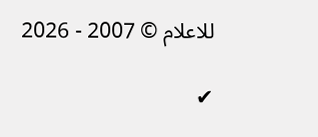للاعلام © 2007 - 2026

✔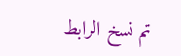تم نسخ الرابط